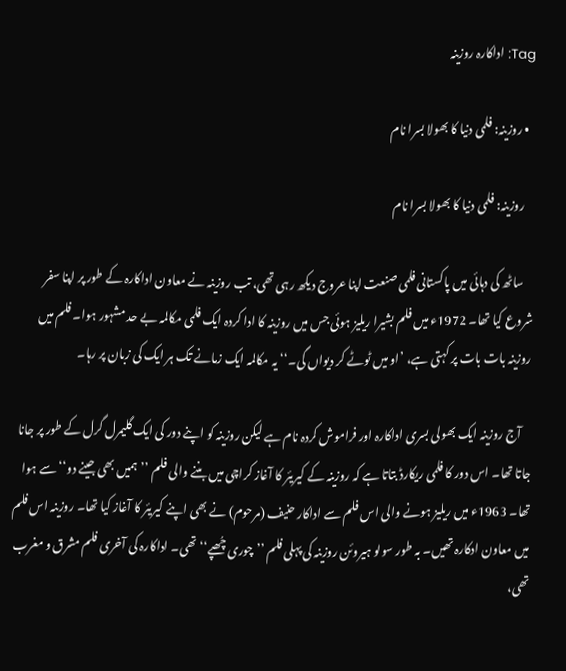Tag: اداکارہ روزینہ

  • روزینہ: فلمی دنیا کا بھولا بسرا نام

    روزینہ: فلمی دنیا کا بھولا بسرا نام

    ساٹھ کی دہائی میں پاکستانی فلمی صنعت اپنا عروج دیکھ رہی تھی، تب روزینہ نے معاون اداکارہ کے طور پر اپنا سفر شروع کیا تھا۔ 1972ء میں فلم بشیرا ریلیز ہوئی جس میں روزینہ کا ادا کردہ ایک فلمی مکالمہ بے حد مشہور ہوا۔ فلم میں روزینہ بات بات پر کہتی ہے، ’او میں ٹوٹے کر دیواں گی۔‘‘ یہ مکالمہ ایک زمانے تک ہر ایک کی زبان پر رہا۔

    آج روزینہ ایک بھولی بسری اداکارہ اور فراموش کردہ نام ہے لیکن روزینہ کو اپنے دور کی ایک گلیمرل گرل کے طور پر جانا جاتا تھا۔ اس دور کا فلمی ریکارڈ بتاتا ہے کہ روزینہ کے کیریئر کا آغاز کراچی میں بننے والی فلم ’’ہمیں بھی جینے دو‘‘ سے ہوا تھا۔ 1963ء میں ریلیز ہونے والی اس فلم سے اداکار حنیف (مرحوم) نے بھی اپنے کیریئر کا آغاز کیا تھا۔ روزینہ اس فلم میں معاون ادکارہ تھیں۔ بہ طور سولو ہیروئن روزینہ کی پہلی فلم ’’چوری چُھپے‘‘ تھی۔ اداکارہ کی آخری فلم مشرق و مغرب تھی،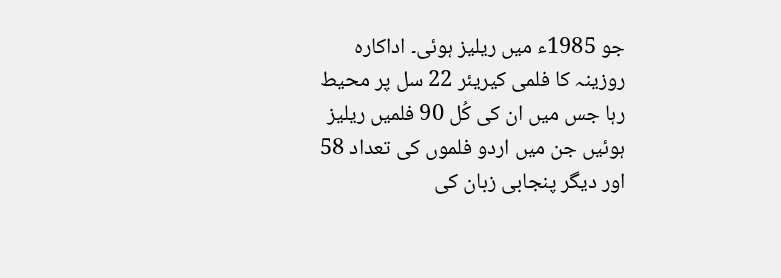جو 1985ء میں ریلیز ہوئی۔ اداکارہ روزینہ کا فلمی کیریئر 22 سل پر محیط رہا جس میں ان کی کُل 90 فلمیں ریلیز ہوئیں جن میں اردو فلموں کی تعداد 58 اور دیگر پنجابی زبان کی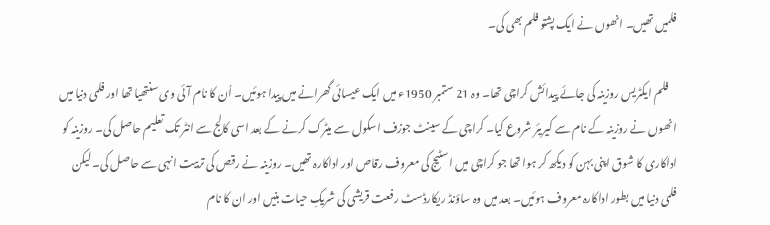فلمیں تھیں۔ انھوں نے ایک پشتو فلم بھی کی۔

    فلم ایکٹریس روزینہ کی جائے پیدائش کراچی تھا۔ وہ 21 ستمبر 1950ء میں ایک عیسائی گھرانے میں پیدا ہوئیں۔ اُن کا نام آئی وی سنتھیا تھا اور فلمی دنیا میں انھوں نے روزینہ کے نام سے کیریئر شروع کیا۔ کراچی کے سینٹ جوزف اسکول سے میٹرک کرنے کے بعد اسی کالج سے انٹر تک تعلیم حاصل کی۔ روزینہ کو اداکاری کا شوق اپنی بہن کو دیکھ کر ہوا تھا جو کراچی میں اسٹیج کی معروف رقاص اور اداکارہ تھیں۔ روزینہ نے رقص کی تربیت انہی سے حاصل کی۔ لیکن فلمی دنیا میں‌ بطور اداکارہ معروف ہوئیں۔ بعد میں وہ ساؤنڈ ریکارڈسٹ رفعت قریشی کی شریکِ‌ حیات بنیں‌ اور ان کا نام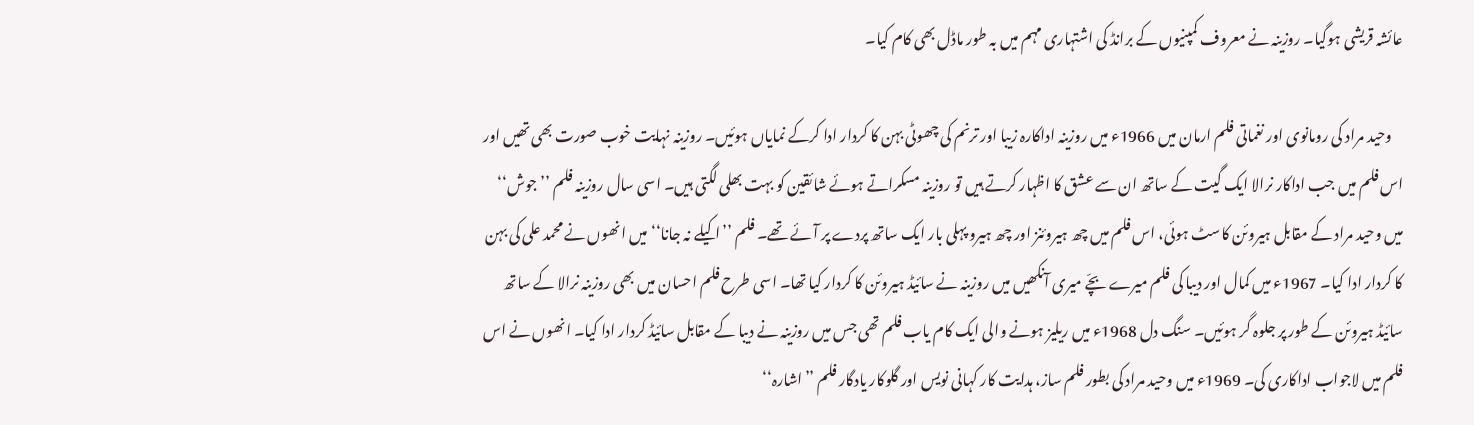عائشہ قریشی ہوگیا۔ روزینہ نے معروف کمپنیوں کے برانڈ کی اشتہاری مہم میں بہ طور ماڈل بھی کام کیا۔

    وحید مراد کی رومانوی اور نغماتی فلم ارمان میں 1966ء میں روزینہ اداکارہ زیبا اور ترنم کی چھوٹی بہن کا کردار ادا کرکے نمایاں ہوئیں۔ روزینہ نہایت خوب صورت بھی تھیں اور اس فلم میں جب اداکار نرالا ایک گیت کے ساتھ ان سے عشق کا اظہار کرتے ہیں تو روزینہ مسکراتے ہوئے شائقین کو بہت بھلی لگتی ہیں۔ اسی سال روزینہ فلم ’’جوش‘‘ میں وحید مراد کے مقابل ہیروئن کاسٹ ہوئی، اس فلم میں چھ ہیروئنز اور چھ ہیرو پہلی بار ایک ساتھ پردے پر آئے تھے۔ فلم ’’اکیلے نہ جانا‘‘ میں انھوں نے محمد علی کی بہن کا کردار ادا کیا۔ 1967ء میں کمال اور دیبا کی فلم میرے بچّے میری آنکھیں میں روزینہ نے سائیڈ ہیروئن کا کردار کیا تھا۔ اسی طرح فلم احسان میں بھی روزینہ نرالا کے ساتھ سائیڈ ہیروئن کے طور پر جلوہ گر ہوئیں۔ سنگ دل 1968ء میں ریلیز ہونے والی ایک کام یاب فلم تھی جس میں روزینہ نے دیبا کے مقابل سائیڈ کردار ادا کیا۔ انھوں‌ نے اس فلم میں لاجواب اداکاری کی۔ 1969ء میں وحید مراد کی بطور فلم ساز، ہدایت کار کہانی نویس اور گلوکار یادگار فلم ’’اشارہ‘‘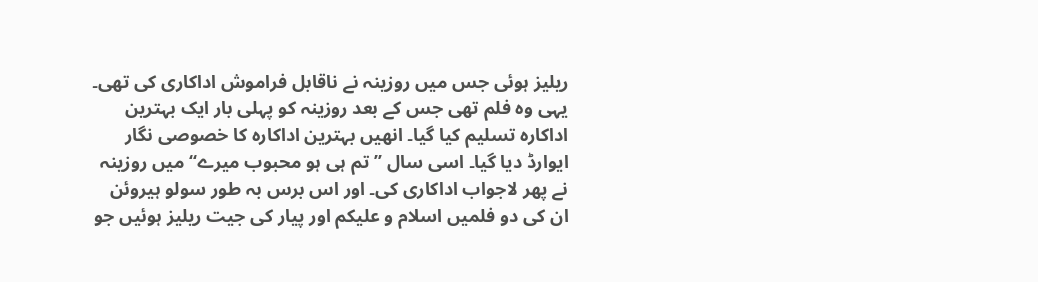ریلیز ہوئی جس میں روزینہ نے ناقابل فراموش اداکاری کی تھی۔ یہی وہ فلم تھی جس کے بعد روزینہ کو پہلی بار ایک بہترین اداکارہ تسلیم کیا گیا۔ انھیں بہترین اداکارہ کا خصوصی نگار ایوارڈ دیا گیا۔ اسی سال ’’تم ہی ہو محبوب میرے‘‘ میں روزینہ نے پھر لاجواب اداکاری کی۔ اور اس برس بہ طور سولو ہیروئن ان کی دو فلمیں اسلام و علیکم اور پیار کی جیت ریلیز ہوئیں جو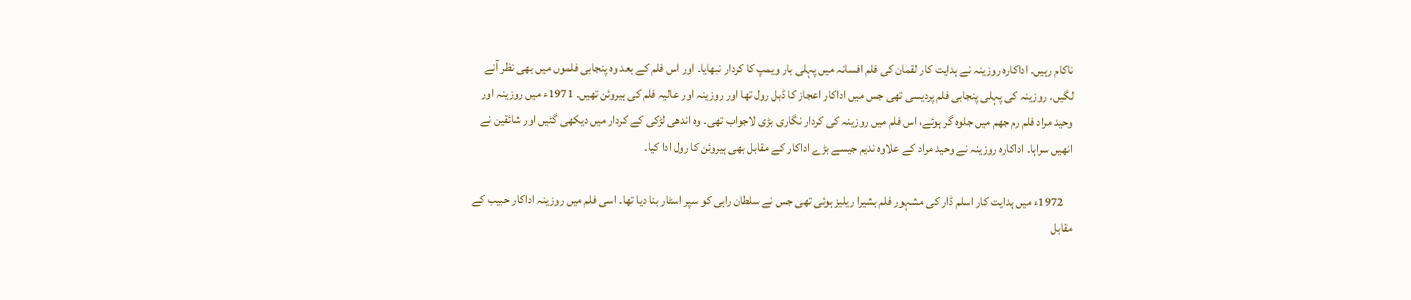ناکام رہیں۔ اداکارہ روزینہ نے ہدایت کار لقمان کی فلم افسانہ میں پہلی بار ویمپ کا کردار نبھایا۔ اور اس فلم کے بعد وہ پنجابی فلموں میں بھی نظر آنے لگیں۔ روزینہ کی پہلی پنجابی فلم پردیسی تھی جس میں اداکار اعجاز کا ڈبل رول تھا اور روزینہ اور عالیہ فلم کی ہیروئن تھیں۔ 1971ء میں روزینہ اور وحید مراد فلم رم جھم میں جلوہ گر ہوئے، اس فلم میں روزینہ کی کردار نگاری بڑی لاجواب تھی۔ وہ اندھی لڑکی کے کردار میں دیکھی گئیں اور شائقین نے انھیں سراہا۔ اداکارہ روزینہ نے وحید مراد کے علاوہ ندیم جیسے بڑے اداکار کے مقابل بھی ہیروئن کا رول ادا کیا۔

    1972ء میں ہدایت کار اسلم ڈار کی مشہور فلم بشیرا ریلیز ہوئی تھی جس نے سلطان راہی کو سپر اسٹار بنا دیا تھا۔ اسی فلم میں‌ روزینہ اداکار حبیب کے مقابل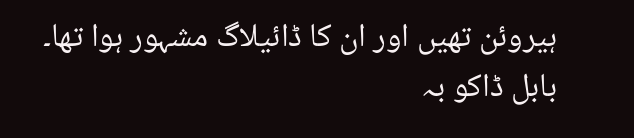ہیروئن تھیں اور ان کا ڈائیلاگ مشہور ہوا تھا۔ بابل ڈاکو بہ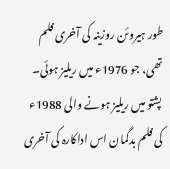طور ہیروئن روزینہ کی آخری فلم تھی، جو 1976ء میں ریلیز ہوئی۔ پشتو میں ریلیز ہونے والی 1988ء کی فلم بدگمان اس اداکارہ کی آخری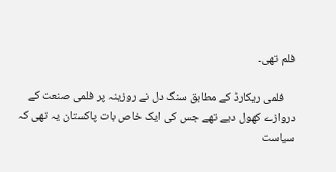فلم تھی۔

    فلمی ریکارڈ کے مطابق سنگ دل نے روزینہ پر فلمی صنعت کے دروازے کھول دیے تھے جس کی ایک خاص بات پاکستان یہ تھی کہ سیاست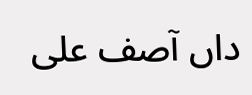داں آصف علی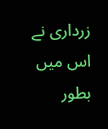زرداری نے اس میں بطور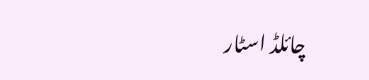چائلڈ اسٹار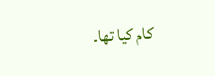کام کیا تھا۔